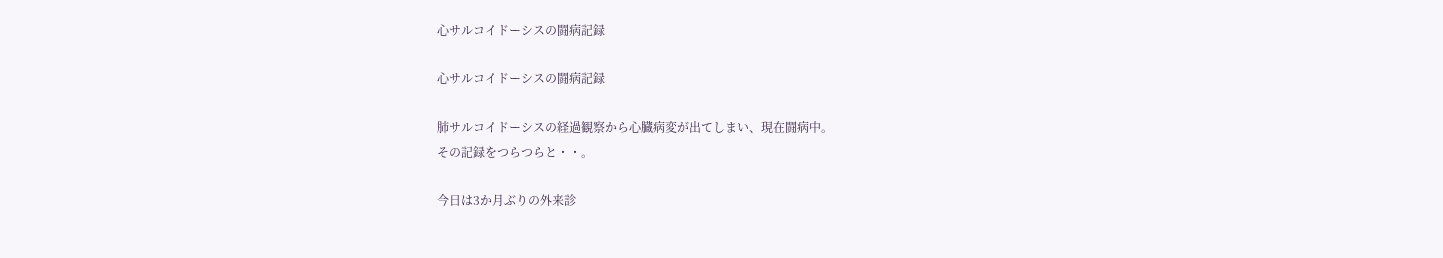心サルコイドーシスの闘病記録

心サルコイドーシスの闘病記録

肺サルコイドーシスの経過観察から心臓病変が出てしまい、現在闘病中。
その記録をつらつらと・・。

今日は3か月ぶりの外来診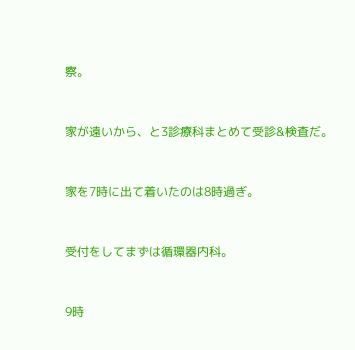察。



家が遠いから、と3診療科まとめて受診&検査だ。



家を7時に出て着いたのは8時過ぎ。



受付をしてまずは循環器内科。



9時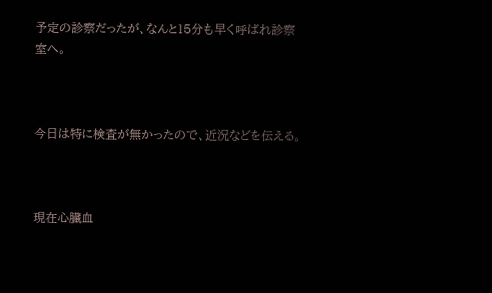予定の診察だったが、なんと15分も早く呼ばれ診察室へ。



今日は特に検査が無かったので、近況などを伝える。



現在心臓血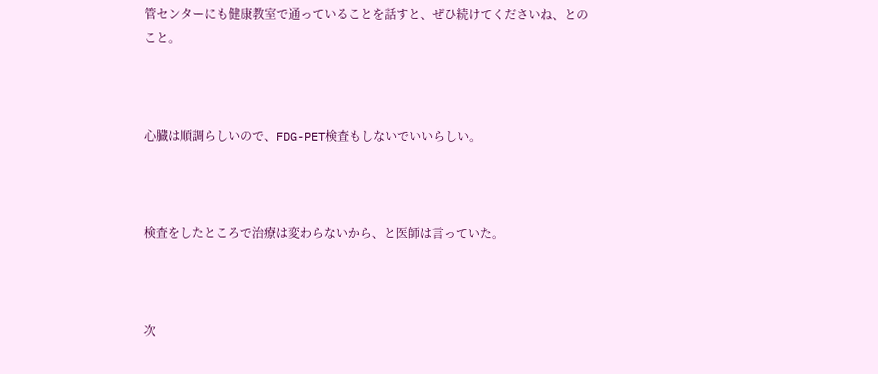管センターにも健康教室で通っていることを話すと、ぜひ続けてくださいね、とのこと。



心臓は順調らしいので、FDG-PET検査もしないでいいらしい。



検査をしたところで治療は変わらないから、と医師は言っていた。



次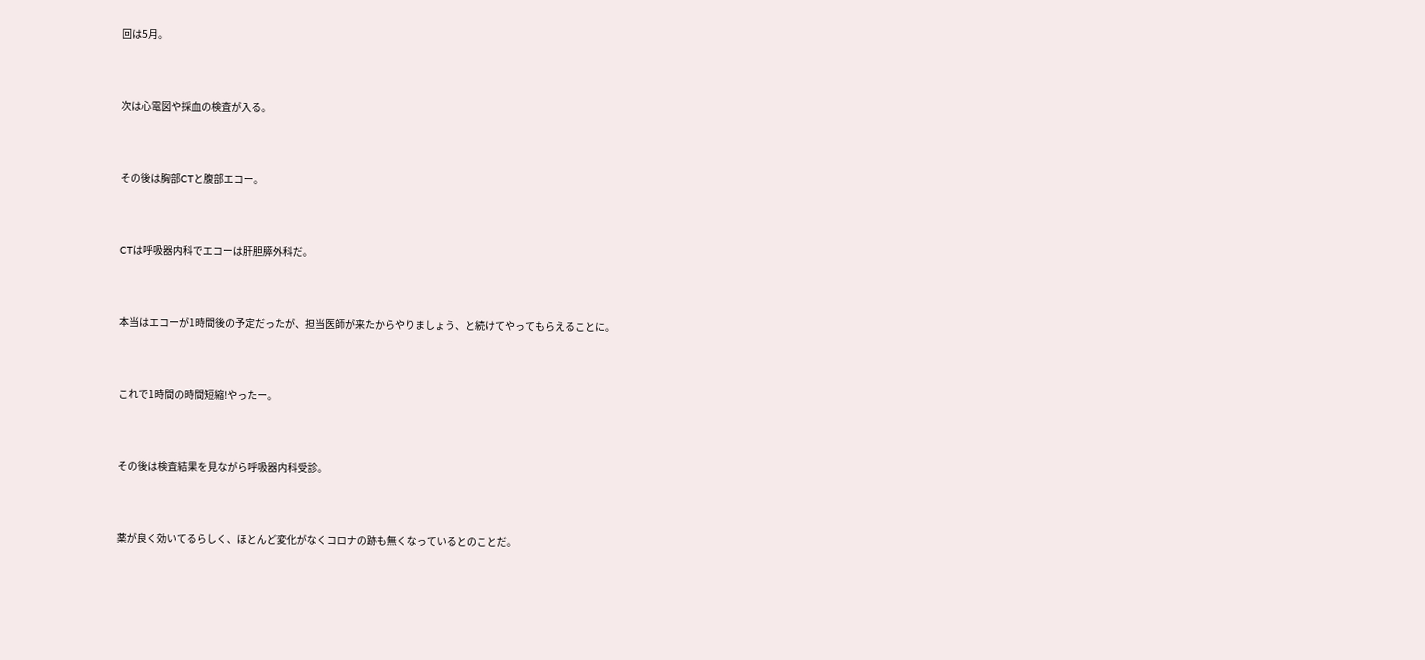回は5月。



次は心電図や採血の検査が入る。



その後は胸部CTと腹部エコー。



CTは呼吸器内科でエコーは肝胆膵外科だ。



本当はエコーが1時間後の予定だったが、担当医師が来たからやりましょう、と続けてやってもらえることに。



これで1時間の時間短縮!やったー。



その後は検査結果を見ながら呼吸器内科受診。



薬が良く効いてるらしく、ほとんど変化がなくコロナの跡も無くなっているとのことだ。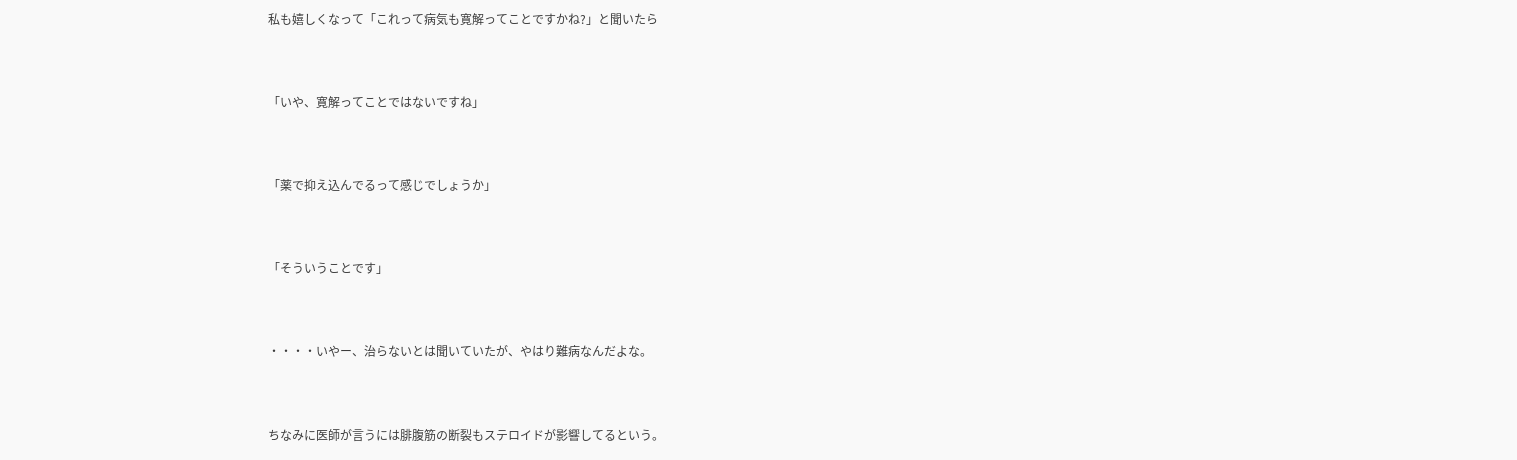私も嬉しくなって「これって病気も寛解ってことですかね?」と聞いたら



「いや、寛解ってことではないですね」



「薬で抑え込んでるって感じでしょうか」



「そういうことです」



・・・・いやー、治らないとは聞いていたが、やはり難病なんだよな。



ちなみに医師が言うには腓腹筋の断裂もステロイドが影響してるという。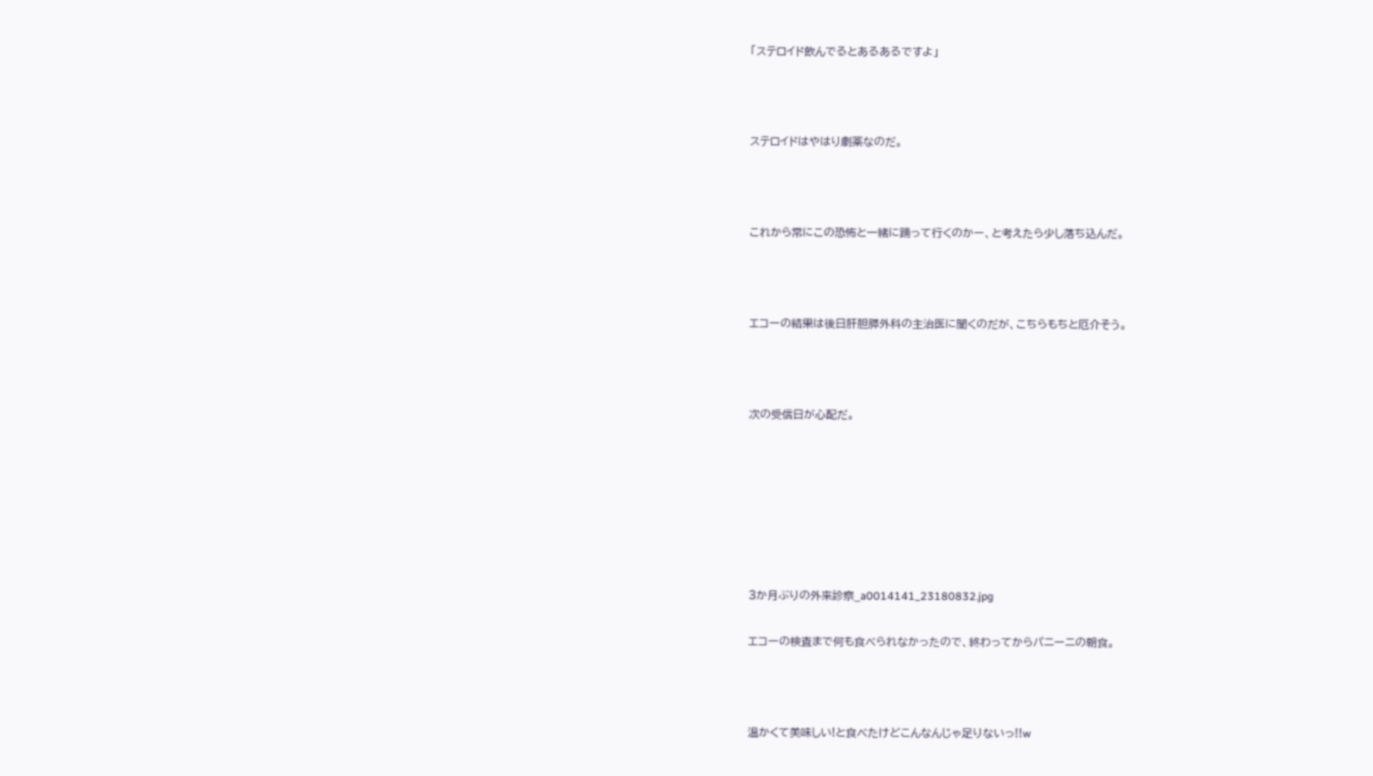「ステロイド飲んでるとあるあるですよ」



ステロイドはやはり劇薬なのだ。



これから常にこの恐怖と一緒に踊って行くのかー、と考えたら少し落ち込んだ。



エコーの結果は後日肝胆膵外科の主治医に聞くのだが、こちらもちと厄介そう。



次の受信日が心配だ。







3か月ぶりの外来診察_a0014141_23180832.jpg

エコーの検査まで何も食べられなかったので、終わってからパニーニの朝食。



温かくて美味しい!と食べたけどこんなんじゃ足りないっ!!w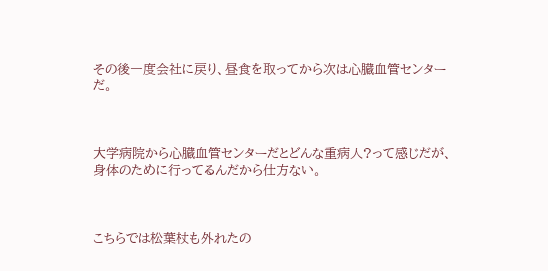その後一度会社に戻り、昼食を取ってから次は心臓血管センターだ。



大学病院から心臓血管センターだとどんな重病人?って感じだが、身体のために行ってるんだから仕方ない。



こちらでは松葉杖も外れたの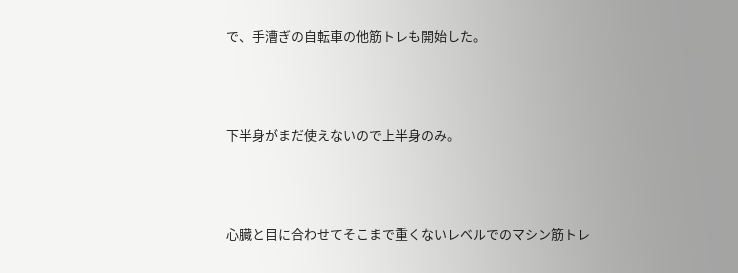で、手漕ぎの自転車の他筋トレも開始した。



下半身がまだ使えないので上半身のみ。



心臓と目に合わせてそこまで重くないレベルでのマシン筋トレ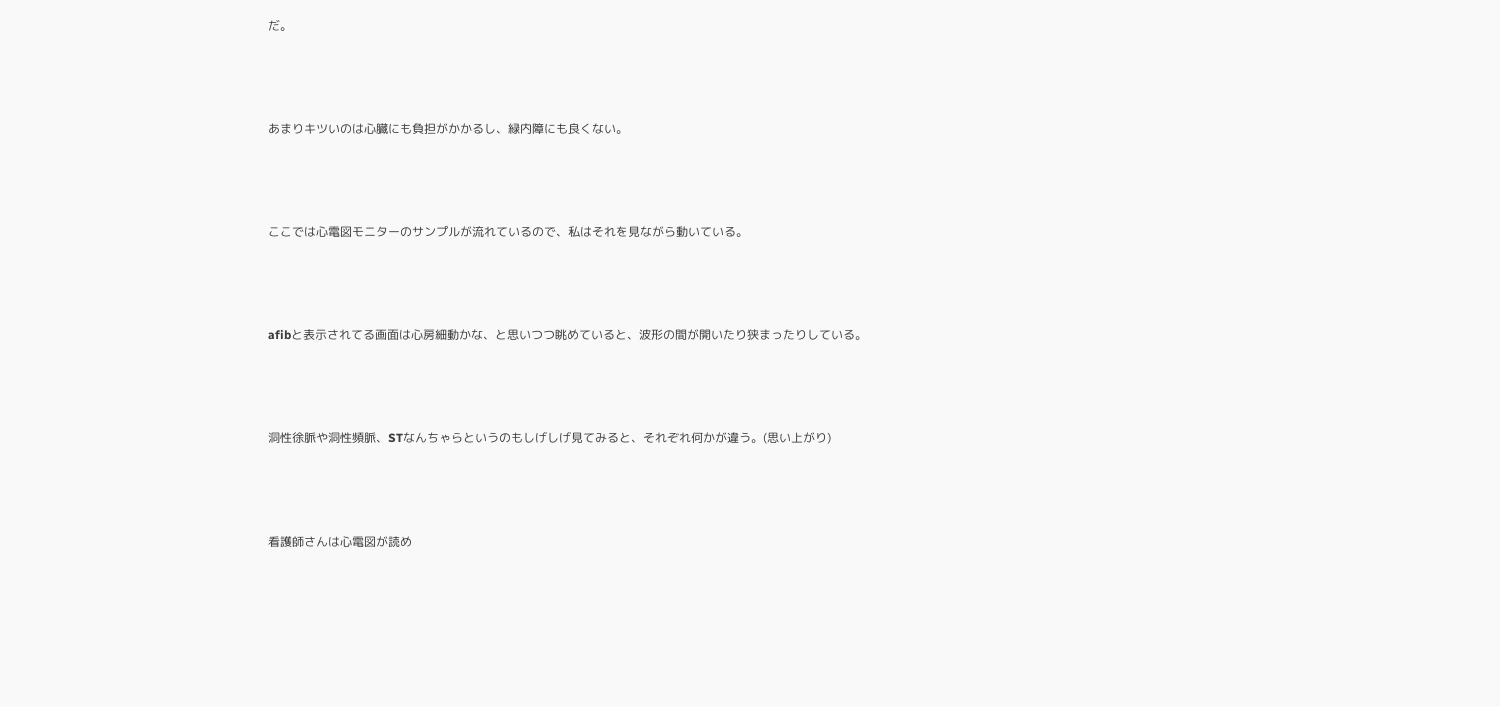だ。



あまりキツいのは心臓にも負担がかかるし、緑内障にも良くない。



ここでは心電図モニターのサンプルが流れているので、私はそれを見ながら動いている。



afibと表示されてる画面は心房細動かな、と思いつつ眺めていると、波形の間が開いたり狭まったりしている。



洞性徐脈や洞性頻脈、STなんちゃらというのもしげしげ見てみると、それぞれ何かが違う。(思い上がり)



看護師さんは心電図が読め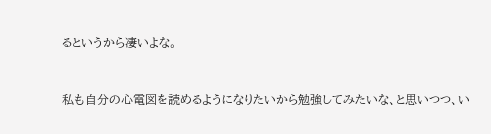るというから凄いよな。



私も自分の心電図を読めるようになりたいから勉強してみたいな、と思いつつ、い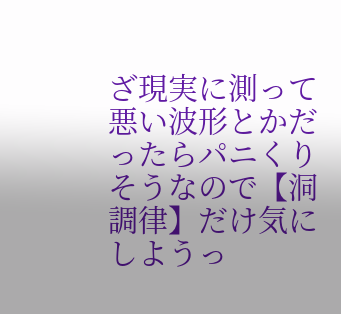ざ現実に測って悪い波形とかだったらパニくりそうなので【洞調律】だけ気にしようっ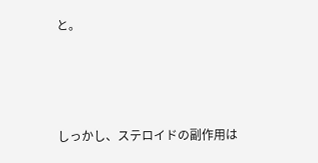と。





しっかし、ステロイドの副作用は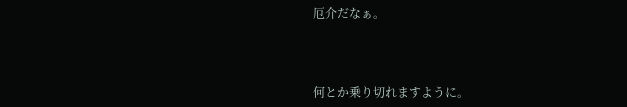厄介だなぁ。



何とか乗り切れますように。